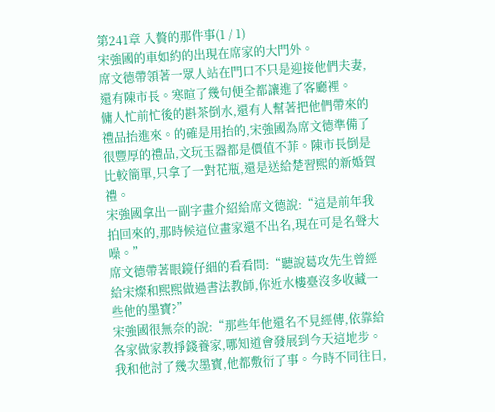第241章 入贅的那件事(1 / 1)
宋強國的車如約的出現在席家的大門外。
席文德帶領著一眾人站在門口不只是迎接他們夫妻,還有陳市長。寒暄了幾句便全都讓進了客廳裡。
傭人忙前忙後的斟茶倒水,還有人幫著把他們帶來的禮品抬進來。的確是用抬的,宋強國為席文德準備了很豐厚的禮品,文玩玉器都是價值不菲。陳市長倒是比較簡單,只拿了一對花瓶,還是送給楚習熙的新婚賀禮。
宋強國拿出一副字畫介紹給席文德說:“這是前年我拍回來的,那時候這位畫家還不出名,現在可是名聲大噪。”
席文德帶著眼鏡仔細的看看問:“聽說葛攻先生曾經給宋燦和熙熙做過書法教師,你近水樓臺沒多收藏一些他的墨寶?”
宋強國很無奈的說:“那些年他還名不見經傳,依靠給各家做家教掙錢養家,哪知道會發展到今天這地步。我和他討了幾次墨寶,他都敷衍了事。今時不同往日,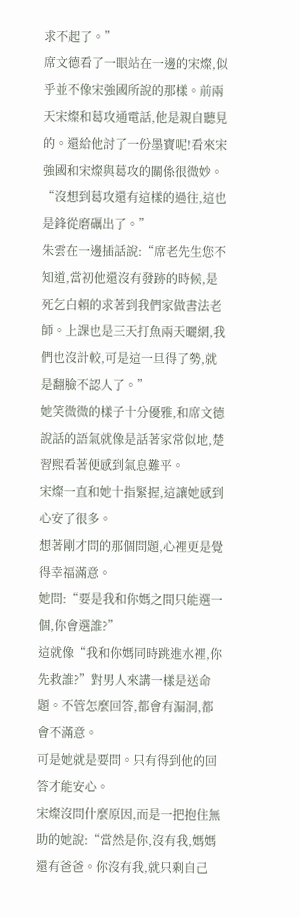求不起了。”
席文德看了一眼站在一邊的宋燦,似乎並不像宋強國所說的那樣。前兩天宋燦和葛攻通電話,他是親自聽見的。還給他討了一份墨寶呢!看來宋強國和宋燦與葛攻的關係很微妙。
“沒想到葛攻還有這樣的過往,這也是鋒從磨礪出了。”
朱雲在一邊插話說:“席老先生您不知道,當初他還沒有發跡的時候,是死乞白賴的求著到我們家做書法老師。上課也是三天打魚兩天曬網,我們也沒計較,可是這一旦得了勢,就是翻臉不認人了。”
她笑微微的樣子十分優雅,和席文德說話的語氣就像是話著家常似地,楚習熙看著便感到氣息難平。
宋燦一直和她十指緊握,這讓她感到心安了很多。
想著剛才問的那個問題,心裡更是覺得幸福滿意。
她問:“要是我和你媽之間只能選一個,你會選誰?”
這就像“我和你媽同時跳進水裡,你先救誰?”對男人來講一樣是送命題。不管怎麼回答,都會有漏洞,都會不滿意。
可是她就是要問。只有得到他的回答才能安心。
宋燦沒問什麼原因,而是一把抱住無助的她說:“當然是你,沒有我,媽媽還有爸爸。你沒有我,就只剩自己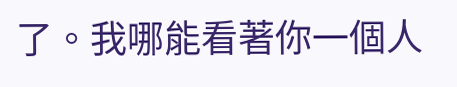了。我哪能看著你一個人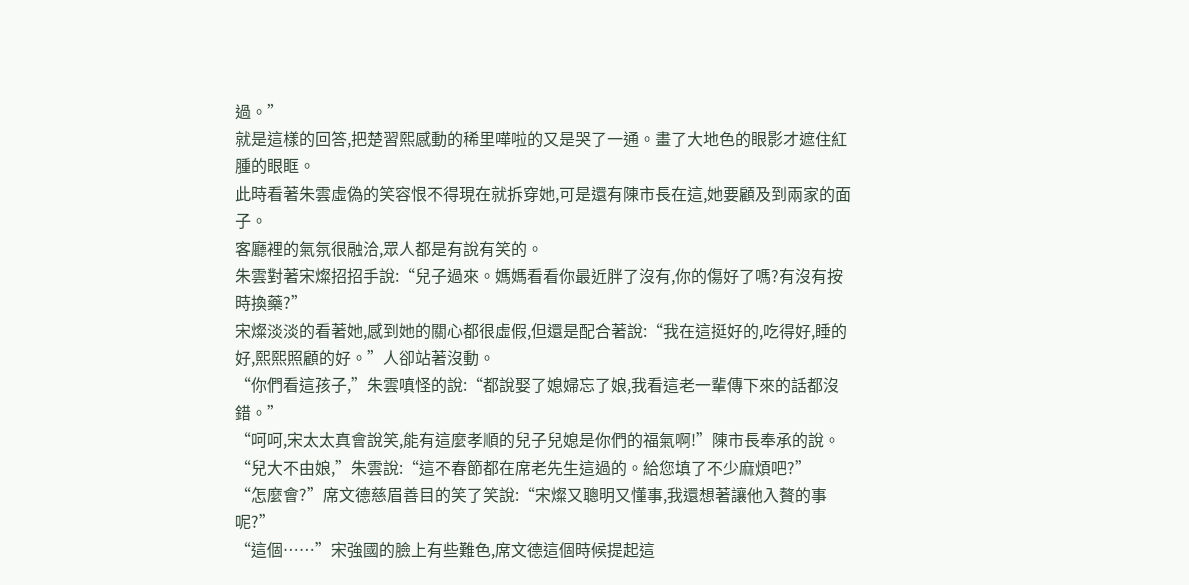過。”
就是這樣的回答,把楚習熙感動的稀里嘩啦的又是哭了一通。畫了大地色的眼影才遮住紅腫的眼眶。
此時看著朱雲虛偽的笑容恨不得現在就拆穿她,可是還有陳市長在這,她要顧及到兩家的面子。
客廳裡的氣氛很融洽,眾人都是有說有笑的。
朱雲對著宋燦招招手說:“兒子過來。媽媽看看你最近胖了沒有,你的傷好了嗎?有沒有按時換藥?”
宋燦淡淡的看著她,感到她的關心都很虛假,但還是配合著說:“我在這挺好的,吃得好,睡的好,熙熙照顧的好。”人卻站著沒動。
“你們看這孩子,”朱雲嗔怪的說:“都說娶了媳婦忘了娘,我看這老一輩傳下來的話都沒錯。”
“呵呵,宋太太真會說笑,能有這麼孝順的兒子兒媳是你們的福氣啊!”陳市長奉承的說。
“兒大不由娘,”朱雲說:“這不春節都在席老先生這過的。給您填了不少麻煩吧?”
“怎麼會?”席文德慈眉善目的笑了笑說:“宋燦又聰明又懂事,我還想著讓他入贅的事呢?”
“這個……”宋強國的臉上有些難色,席文德這個時候提起這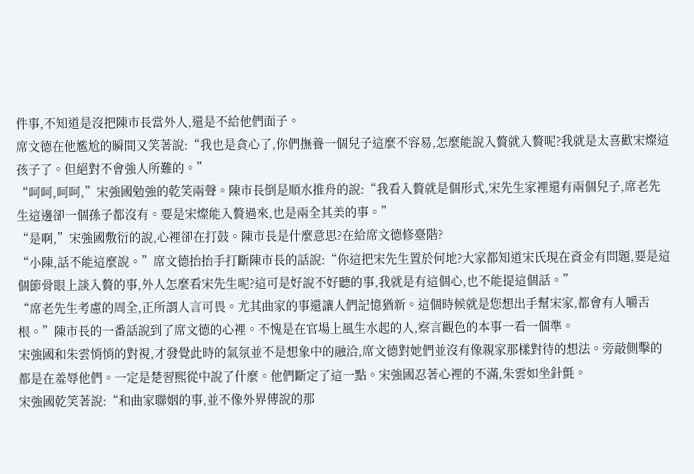件事,不知道是沒把陳市長當外人,還是不給他們面子。
席文德在他尷尬的瞬間又笑著說:“我也是貪心了,你們撫養一個兒子這麼不容易,怎麼能說入贅就入贅呢?我就是太喜歡宋燦這孩子了。但絕對不會強人所難的。”
“呵呵,呵呵,”宋強國勉強的乾笑兩聲。陳市長倒是順水推舟的說:“我看入贅就是個形式,宋先生家裡還有兩個兒子,席老先生這邊卻一個孫子都沒有。要是宋燦能入贅過來,也是兩全其美的事。”
“是啊,”宋強國敷衍的說,心裡卻在打鼓。陳市長是什麼意思?在給席文德修臺階?
“小陳,話不能這麼說。”席文德抬抬手打斷陳市長的話說:“你這把宋先生置於何地?大家都知道宋氏現在資金有問題,要是這個節骨眼上談入贅的事,外人怎麼看宋先生呢?這可是好說不好聽的事,我就是有這個心,也不能提這個話。”
“席老先生考慮的周全,正所謂人言可畏。尤其曲家的事還讓人們記憶猶新。這個時候就是您想出手幫宋家,都會有人嚼舌根。”陳市長的一番話說到了席文德的心裡。不愧是在官場上風生水起的人,察言觀色的本事一看一個準。
宋強國和朱雲悄悄的對視,才發覺此時的氣氛並不是想象中的融洽,席文德對她們並沒有像親家那樣對待的想法。旁敲側擊的都是在羞辱他們。一定是楚習熙從中說了什麼。他們斷定了這一點。宋強國忍著心裡的不滿,朱雲如坐針氈。
宋強國乾笑著說:“和曲家聯姻的事,並不像外界傳說的那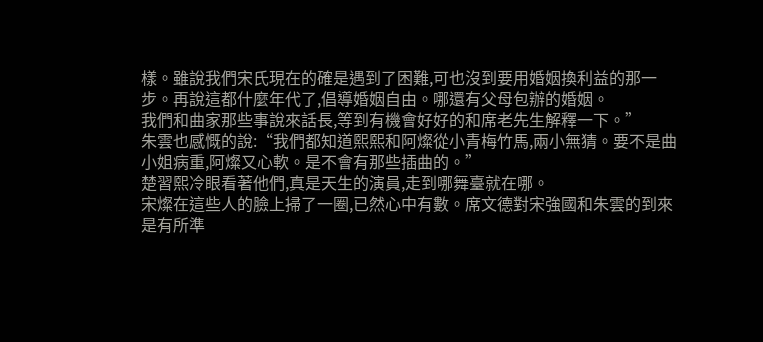樣。雖說我們宋氏現在的確是遇到了困難,可也沒到要用婚姻換利益的那一步。再說這都什麼年代了,倡導婚姻自由。哪還有父母包辦的婚姻。
我們和曲家那些事說來話長,等到有機會好好的和席老先生解釋一下。”
朱雲也感慨的說:“我們都知道熙熙和阿燦從小青梅竹馬,兩小無猜。要不是曲小姐病重,阿燦又心軟。是不會有那些插曲的。”
楚習熙冷眼看著他們,真是天生的演員,走到哪舞臺就在哪。
宋燦在這些人的臉上掃了一圈,已然心中有數。席文德對宋強國和朱雲的到來是有所準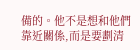備的。他不是想和他們靠近關係,而是要劃清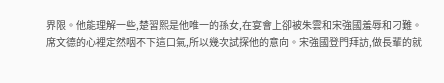界限。他能理解一些,楚習熙是他唯一的孫女,在宴會上卻被朱雲和宋強國羞辱和刁難。
席文德的心裡定然咽不下這口氣,所以幾次試探他的意向。宋強國登門拜訪,做長輩的就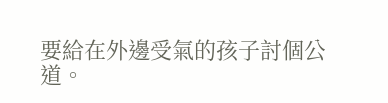要給在外邊受氣的孩子討個公道。